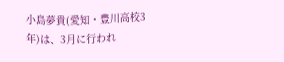小島夢貴(愛知・豊川高校3年)は、3月に行われ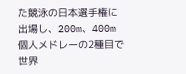た競泳の日本選手権に出場し、200m、400m個人メドレーの2種目で世界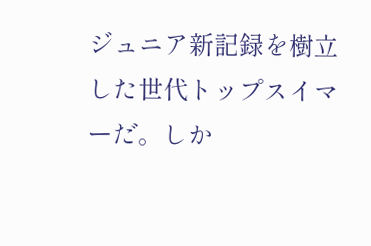ジュニア新記録を樹立した世代トップスイマーだ。しか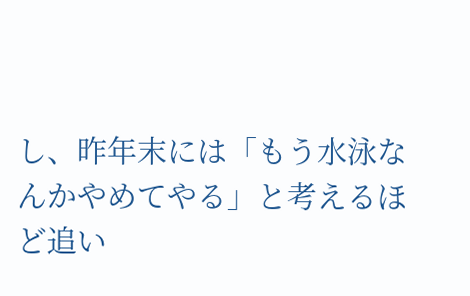し、昨年末には「もう水泳なんかやめてやる」と考えるほど追い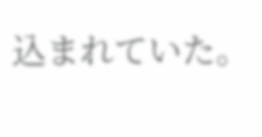込まれていた。